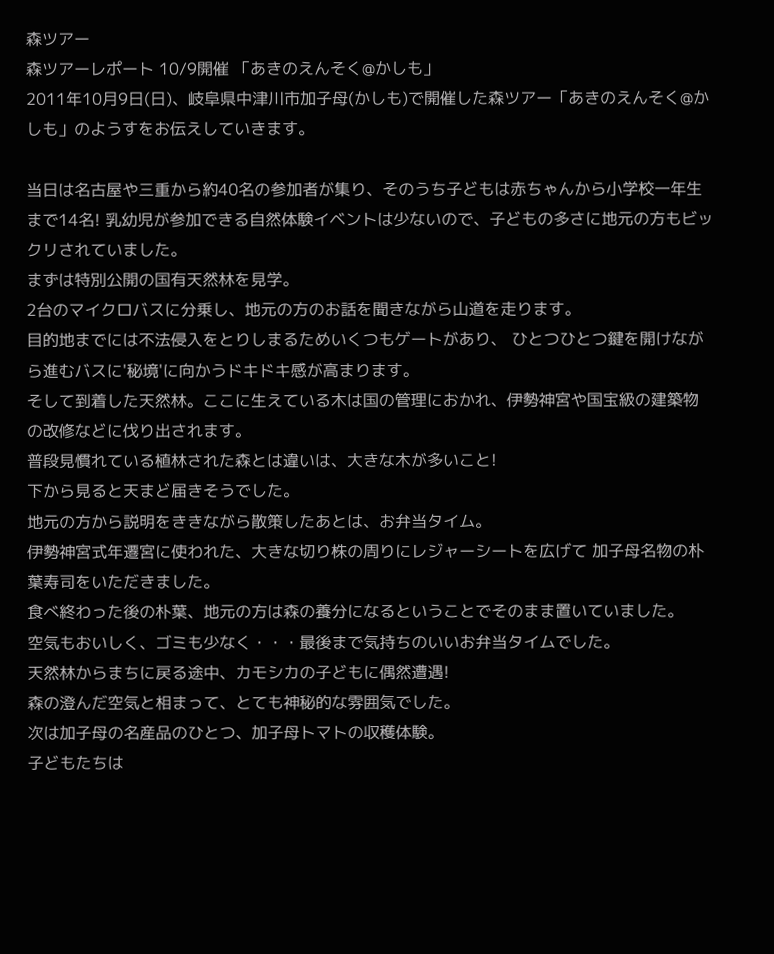森ツアー
森ツアーレポート 10/9開催 「あきのえんそく@かしも」
2011年10月9日(日)、岐阜県中津川市加子母(かしも)で開催した森ツアー「あきのえんそく@かしも」のようすをお伝えしていきます。

当日は名古屋や三重から約40名の参加者が集り、そのうち子どもは赤ちゃんから小学校一年生まで14名! 乳幼児が参加できる自然体験イベントは少ないので、子どもの多さに地元の方もビックリされていました。
まずは特別公開の国有天然林を見学。
2台のマイクロバスに分乗し、地元の方のお話を聞きながら山道を走ります。
目的地までには不法侵入をとりしまるためいくつもゲートがあり、 ひとつひとつ鍵を開けながら進むバスに'秘境'に向かうドキドキ感が高まります。
そして到着した天然林。ここに生えている木は国の管理におかれ、伊勢神宮や国宝級の建築物の改修などに伐り出されます。
普段見慣れている植林された森とは違いは、大きな木が多いこと!
下から見ると天まど届きそうでした。
地元の方から説明をききながら散策したあとは、お弁当タイム。
伊勢神宮式年遷宮に使われた、大きな切り株の周りにレジャーシートを広げて 加子母名物の朴葉寿司をいただきました。
食べ終わった後の朴葉、地元の方は森の養分になるということでそのまま置いていました。
空気もおいしく、ゴミも少なく・・・最後まで気持ちのいいお弁当タイムでした。
天然林からまちに戻る途中、カモシカの子どもに偶然遭遇!
森の澄んだ空気と相まって、とても神秘的な雰囲気でした。
次は加子母の名産品のひとつ、加子母トマトの収穫体験。
子どもたちは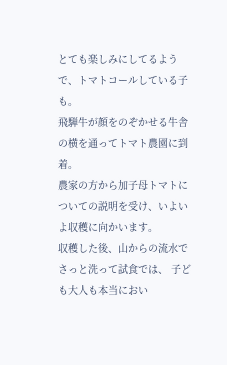とても楽しみにしてるようで、トマトコールしている子も。
飛騨牛が顔をのぞかせる牛舎の横を通ってトマト農園に到着。
農家の方から加子母トマトについての説明を受け、いよいよ収穫に向かいます。
収穫した後、山からの流水でさっと洗って試食では、 子ども大人も本当におい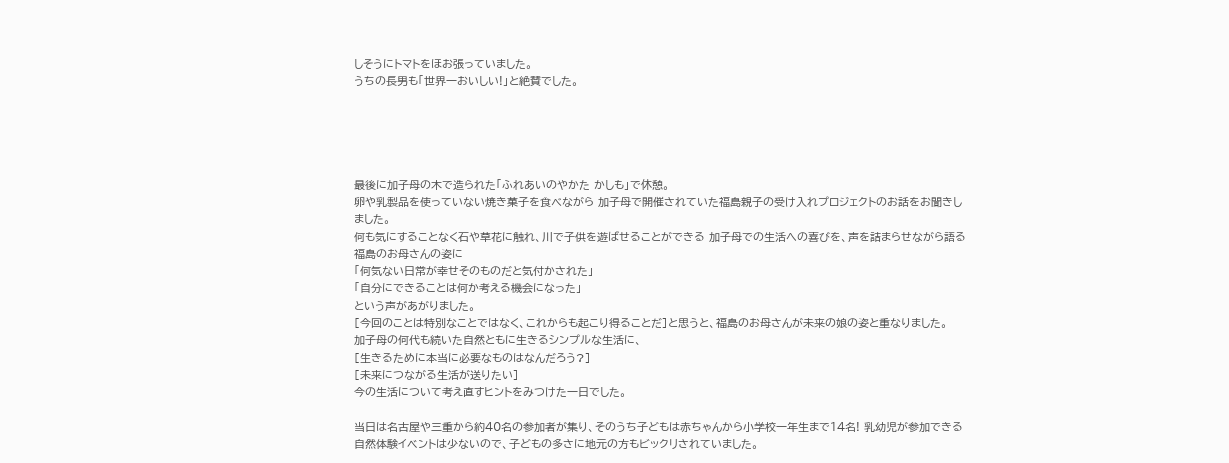しそうにトマトをほお張っていました。
うちの長男も「世界一おいしい!」と絶賛でした。





最後に加子母の木で造られた「ふれあいのやかた かしも」で休憩。
卵や乳製品を使っていない焼き菓子を食べながら 加子母で開催されていた福島親子の受け入れプロジェクトのお話をお聞きしました。
何も気にすることなく石や草花に触れ、川で子供を遊ばせることができる 加子母での生活への喜びを、声を詰まらせながら語る福島のお母さんの姿に
「何気ない日常が幸せそのものだと気付かされた」
「自分にできることは何か考える機会になった」
という声があがりました。
[今回のことは特別なことではなく、これからも起こり得ることだ]と思うと、福島のお母さんが未来の娘の姿と重なりました。
加子母の何代も続いた自然ともに生きるシンプルな生活に、
[生きるために本当に必要なものはなんだろう?]
[未来につながる生活が送りたい]
今の生活について考え直すヒントをみつけた一日でした。

当日は名古屋や三重から約40名の参加者が集り、そのうち子どもは赤ちゃんから小学校一年生まで14名! 乳幼児が参加できる自然体験イベントは少ないので、子どもの多さに地元の方もビックリされていました。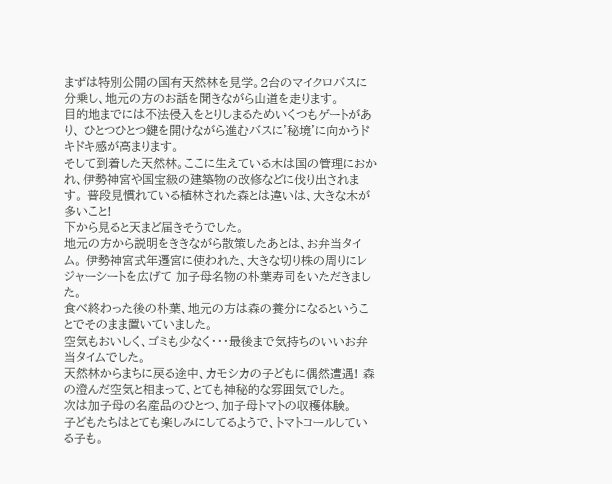まずは特別公開の国有天然林を見学。2台のマイクロバスに分乗し、地元の方のお話を聞きながら山道を走ります。
目的地までには不法侵入をとりしまるためいくつもゲートがあり、 ひとつひとつ鍵を開けながら進むバスに'秘境'に向かうドキドキ感が高まります。
そして到着した天然林。ここに生えている木は国の管理におかれ、伊勢神宮や国宝級の建築物の改修などに伐り出されます。 普段見慣れている植林された森とは違いは、大きな木が多いこと!
下から見ると天まど届きそうでした。
地元の方から説明をききながら散策したあとは、お弁当タイム。 伊勢神宮式年遷宮に使われた、大きな切り株の周りにレジャーシートを広げて 加子母名物の朴葉寿司をいただきました。
食べ終わった後の朴葉、地元の方は森の養分になるということでそのまま置いていました。
空気もおいしく、ゴミも少なく・・・最後まで気持ちのいいお弁当タイムでした。
天然林からまちに戻る途中、カモシカの子どもに偶然遭遇! 森の澄んだ空気と相まって、とても神秘的な雰囲気でした。
次は加子母の名産品のひとつ、加子母トマトの収穫体験。
子どもたちはとても楽しみにしてるようで、トマトコールしている子も。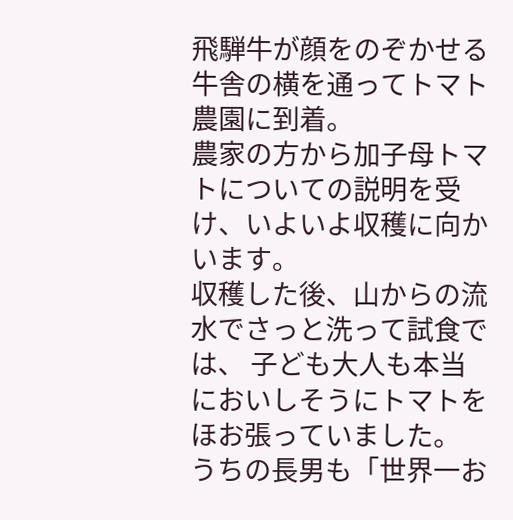飛騨牛が顔をのぞかせる牛舎の横を通ってトマト農園に到着。
農家の方から加子母トマトについての説明を受け、いよいよ収穫に向かいます。
収穫した後、山からの流水でさっと洗って試食では、 子ども大人も本当においしそうにトマトをほお張っていました。
うちの長男も「世界一お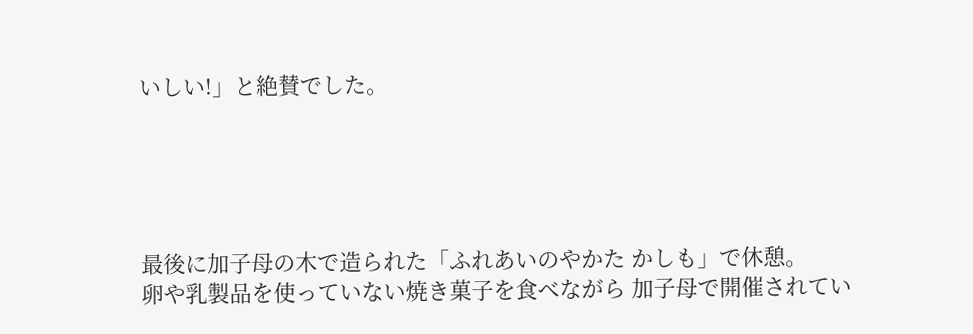いしい!」と絶賛でした。





最後に加子母の木で造られた「ふれあいのやかた かしも」で休憩。
卵や乳製品を使っていない焼き菓子を食べながら 加子母で開催されてい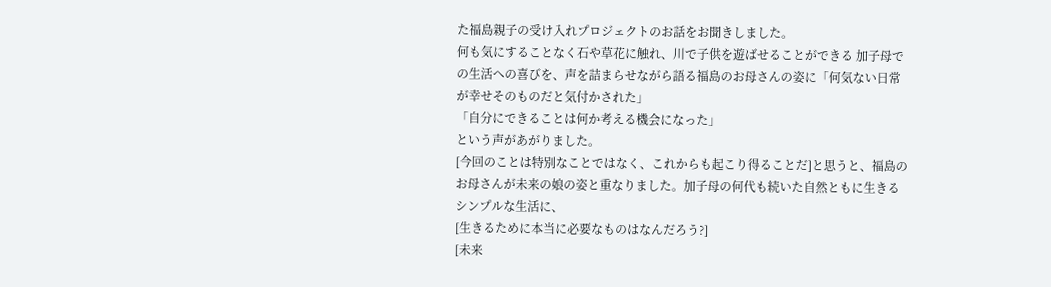た福島親子の受け入れプロジェクトのお話をお聞きしました。
何も気にすることなく石や草花に触れ、川で子供を遊ばせることができる 加子母での生活への喜びを、声を詰まらせながら語る福島のお母さんの姿に「何気ない日常が幸せそのものだと気付かされた」
「自分にできることは何か考える機会になった」
という声があがりました。
[今回のことは特別なことではなく、これからも起こり得ることだ]と思うと、福島のお母さんが未来の娘の姿と重なりました。加子母の何代も続いた自然ともに生きるシンプルな生活に、
[生きるために本当に必要なものはなんだろう?]
[未来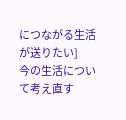につながる生活が送りたい]
今の生活について考え直す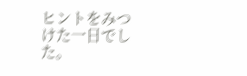ヒントをみつけた一日でした。